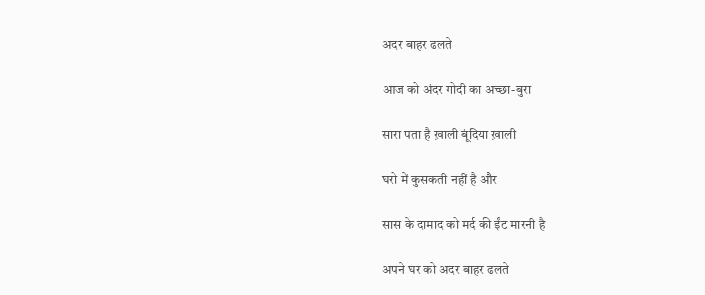अदर बाहर ढलते

आज को अंदर गोदी का अच्छा-बुरा

सारा पता है ख़ाली बूंदिया ख़ाली

घरो में कुसकती नहीं है और

सास के दामाद को मर्द की ईंट मारनी है

अपने घर को अदर बाहर ढलते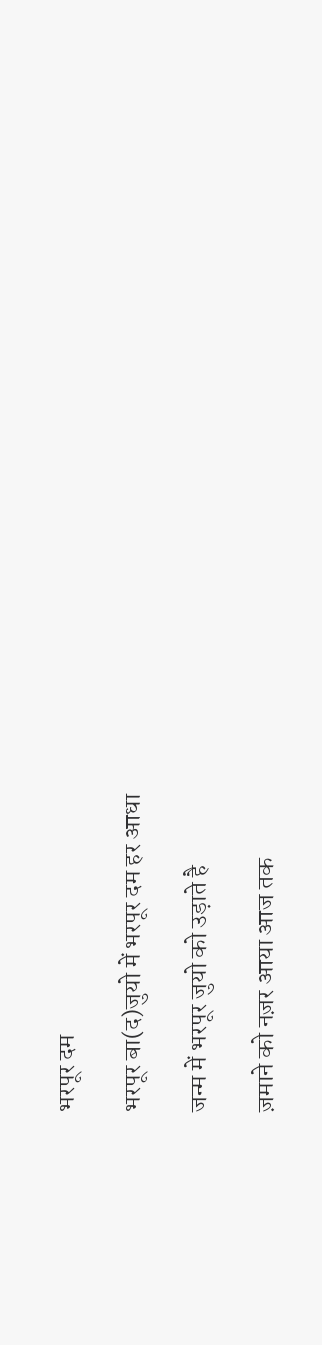भरपूर दम

भरपूर बा(द)जुयो में भरपूर दम हर आधा

जन्म में भरपूर जुयो को उड़ाते है

ज़माने को नज़र आया आज तक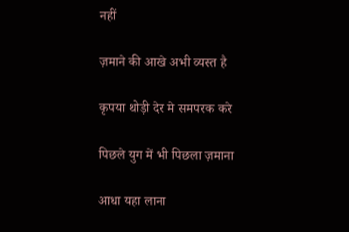नहीं

ज़माने की आखे अभी व्यस्त है

कृपया थोड़ी देर मे समपरक करे

पिछले युग में भी पिछला ज़माना

आधा यहा लाना